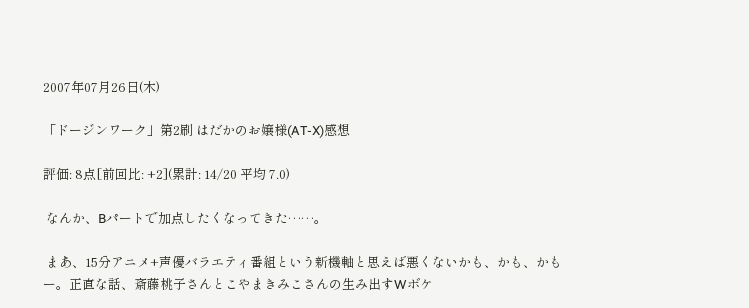2007年07月26日(木)

「ドージンワーク」第2刷 はだかのお嬢様(AT-X)感想

評価: 8点[前回比: +2](累計: 14/20 平均 7.0)

 なんか、Bパートで加点したくなってきた……。

 まあ、15分アニメ+声優バラエティ番組という新機軸と思えば悪くないかも、かも、かもー。正直な話、斎藤桃子さんとこやまきみこさんの生み出すWボケ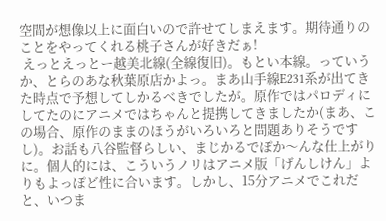空間が想像以上に面白いので許せてしまえます。期待通りのことをやってくれる桃子さんが好きだぁ!
 えっとえっとー越美北線(全線復旧)。もとい本線。っていうか、とらのあな秋葉原店かよっ。まあ山手線E231系が出てきた時点で予想してしかるべきでしたが。原作ではパロディにしてたのにアニメではちゃんと提携してきましたか(まあ、この場合、原作のままのほうがいろいろと問題ありそうですし)。お話も八谷監督らしい、まじかるでぽか〜んな仕上がりに。個人的には、こういうノリはアニメ版「げんしけん」よりもよっぽど性に合います。しかし、15分アニメでこれだと、いつま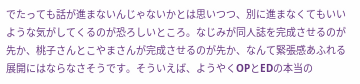でたっても話が進まないんじゃないかとは思いつつ、別に進まなくてもいいような気がしてくるのが恐ろしいところ。なじみが同人誌を完成させるのが先か、桃子さんとこやまさんが完成させるのが先か、なんて緊張感あふれる展開にはならなさそうです。そういえば、ようやくOPとEDの本当の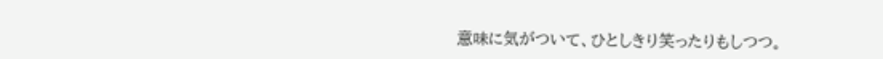意味に気がついて、ひとしきり笑ったりもしつつ。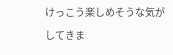けっこう楽しめそうな気がしてきま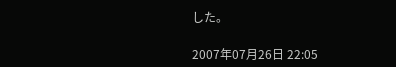した。

2007年07月26日 22:05